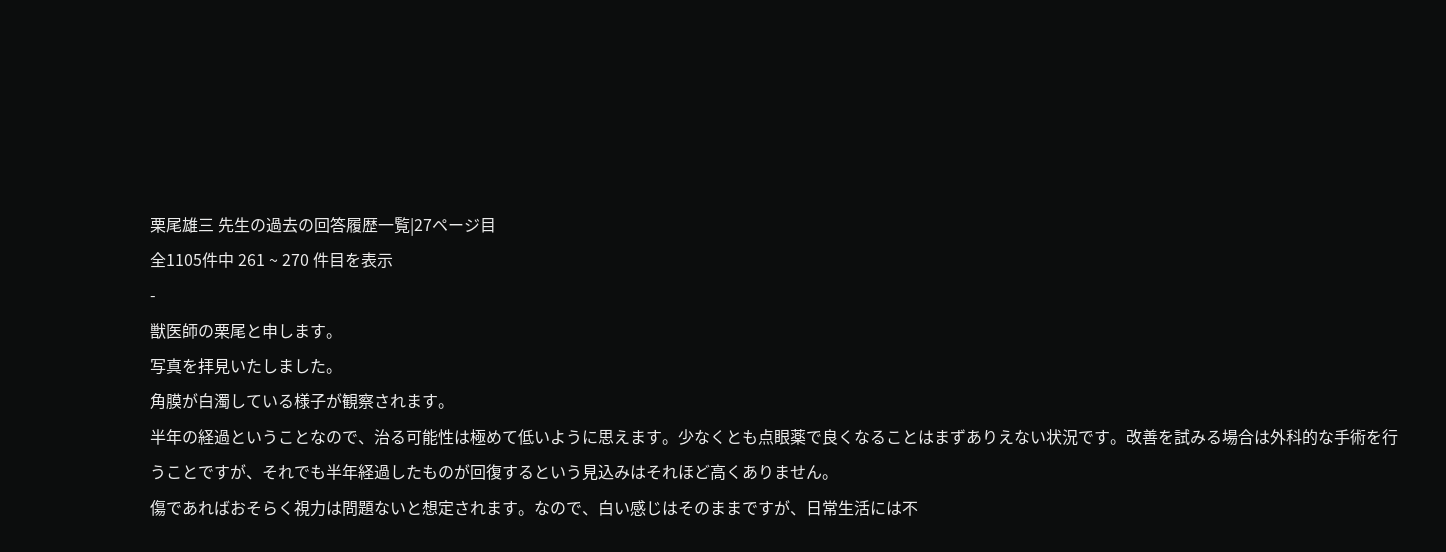栗尾雄三 先生の過去の回答履歴一覧|27ページ目
全1105件中 261 ~ 270 件目を表示
-
獣医師の栗尾と申します。
写真を拝見いたしました。
角膜が白濁している様子が観察されます。
半年の経過ということなので、治る可能性は極めて低いように思えます。少なくとも点眼薬で良くなることはまずありえない状況です。改善を試みる場合は外科的な手術を行うことですが、それでも半年経過したものが回復するという見込みはそれほど高くありません。
傷であればおそらく視力は問題ないと想定されます。なので、白い感じはそのままですが、日常生活には不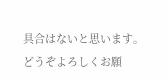具合はないと思います。
どうぞよろしくお願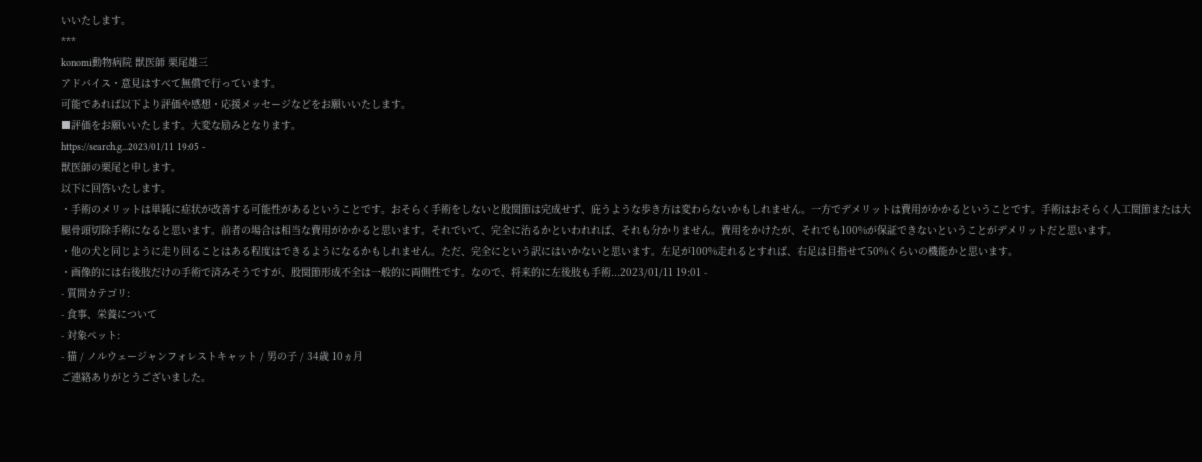いいたします。
***
konomi動物病院 獣医師 栗尾雄三
アドバイス・意見はすべて無償で行っています。
可能であれば以下より評価や感想・応援メッセージなどをお願いいたします。
■評価をお願いいたします。大変な励みとなります。
https://search.g...2023/01/11 19:05 -
獣医師の栗尾と申します。
以下に回答いたします。
・手術のメリットは単純に症状が改善する可能性があるということです。おそらく手術をしないと股関節は完成せず、庇うような歩き方は変わらないかもしれません。一方でデメリットは費用がかかるということです。手術はおそらく人工関節または大腿骨頭切除手術になると思います。前者の場合は相当な費用がかかると思います。それでいて、完全に治るかといわれれば、それも分かりません。費用をかけたが、それでも100%が保証できないということがデメリットだと思います。
・他の犬と同じように走り回ることはある程度はできるようになるかもしれません。ただ、完全にという訳にはいかないと思います。左足が100%走れるとすれば、右足は目指せて50%くらいの機能かと思います。
・画像的には右後肢だけの手術で済みそうですが、股関節形成不全は一般的に両側性です。なので、将来的に左後肢も手術...2023/01/11 19:01 -
- 質問カテゴリ:
- 食事、栄養について
- 対象ペット:
- 猫 / ノルウェージャンフォレストキャット / 男の子 / 34歳 10ヵ月
ご連絡ありがとうございました。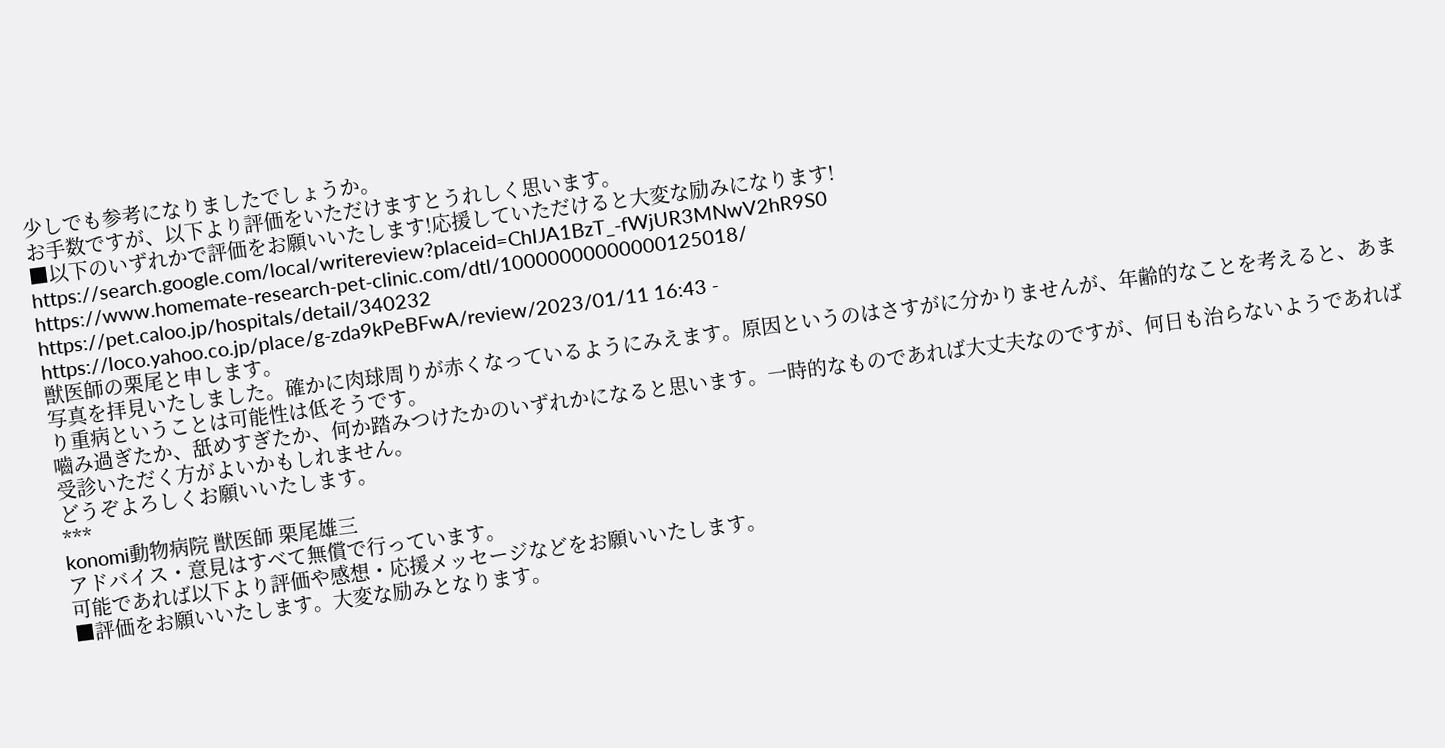少しでも参考になりましたでしょうか。
お手数ですが、以下より評価をいただけますとうれしく思います。
■以下のいずれかで評価をお願いいたします!応援していただけると大変な励みになります!
https://search.google.com/local/writereview?placeid=ChIJA1BzT_-fWjUR3MNwV2hR9S0
https://www.homemate-research-pet-clinic.com/dtl/10000000000000125018/
https://pet.caloo.jp/hospitals/detail/340232
https://loco.yahoo.co.jp/place/g-zda9kPeBFwA/review/2023/01/11 16:43 -
獣医師の栗尾と申します。
写真を拝見いたしました。確かに肉球周りが赤くなっているようにみえます。原因というのはさすがに分かりませんが、年齢的なことを考えると、あまり重病ということは可能性は低そうです。
嚙み過ぎたか、舐めすぎたか、何か踏みつけたかのいずれかになると思います。一時的なものであれば大丈夫なのですが、何日も治らないようであれば受診いただく方がよいかもしれません。
どうぞよろしくお願いいたします。
***
konomi動物病院 獣医師 栗尾雄三
アドバイス・意見はすべて無償で行っています。
可能であれば以下より評価や感想・応援メッセージなどをお願いいたします。
■評価をお願いいたします。大変な励みとなります。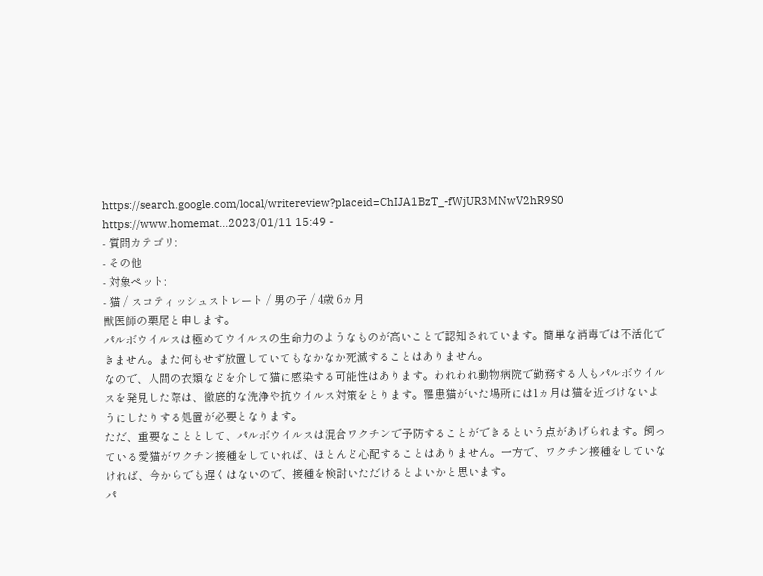https://search.google.com/local/writereview?placeid=ChIJA1BzT_-fWjUR3MNwV2hR9S0
https://www.homemat...2023/01/11 15:49 -
- 質問カテゴリ:
- その他
- 対象ペット:
- 猫 / スコティッシュストレート / 男の子 / 4歳 6ヵ月
獣医師の栗尾と申します。
パルボウイルスは極めてウイルスの生命力のようなものが高いことで認知されています。簡単な消毒では不活化できません。また何もせず放置していてもなかなか死滅することはありません。
なので、人間の衣類などを介して猫に感染する可能性はあります。われわれ動物病院で勤務する人もパルボウイルスを発見した際は、徹底的な洗浄や抗ウイルス対策をとります。罹患猫がいた場所には1ヵ月は猫を近づけないようにしたりする処置が必要となります。
ただ、重要なこととして、パルボウイルスは混合ワクチンで予防することができるという点があげられます。飼っている愛猫がワクチン接種をしていれば、ほとんど心配することはありません。一方で、ワクチン接種をしていなければ、今からでも遅くはないので、接種を検討いただけるとよいかと思います。
パ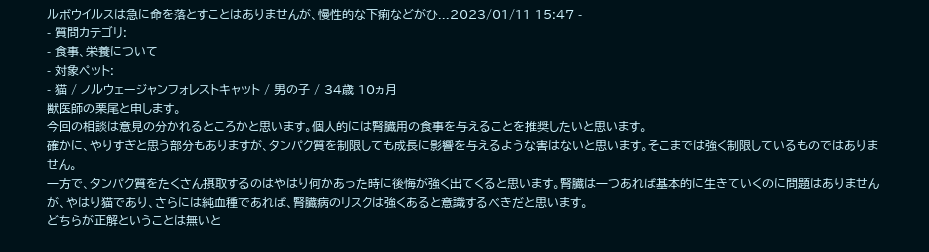ルボウイルスは急に命を落とすことはありませんが、慢性的な下痢などがひ...2023/01/11 15:47 -
- 質問カテゴリ:
- 食事、栄養について
- 対象ペット:
- 猫 / ノルウェージャンフォレストキャット / 男の子 / 34歳 10ヵ月
獣医師の栗尾と申します。
今回の相談は意見の分かれるところかと思います。個人的には腎臓用の食事を与えることを推奨したいと思います。
確かに、やりすぎと思う部分もありますが、タンパク質を制限しても成長に影響を与えるような害はないと思います。そこまでは強く制限しているものではありません。
一方で、タンパク質をたくさん摂取するのはやはり何かあった時に後悔が強く出てくると思います。腎臓は一つあれば基本的に生きていくのに問題はありませんが、やはり猫であり、さらには純血種であれば、腎臓病のリスクは強くあると意識するべきだと思います。
どちらが正解ということは無いと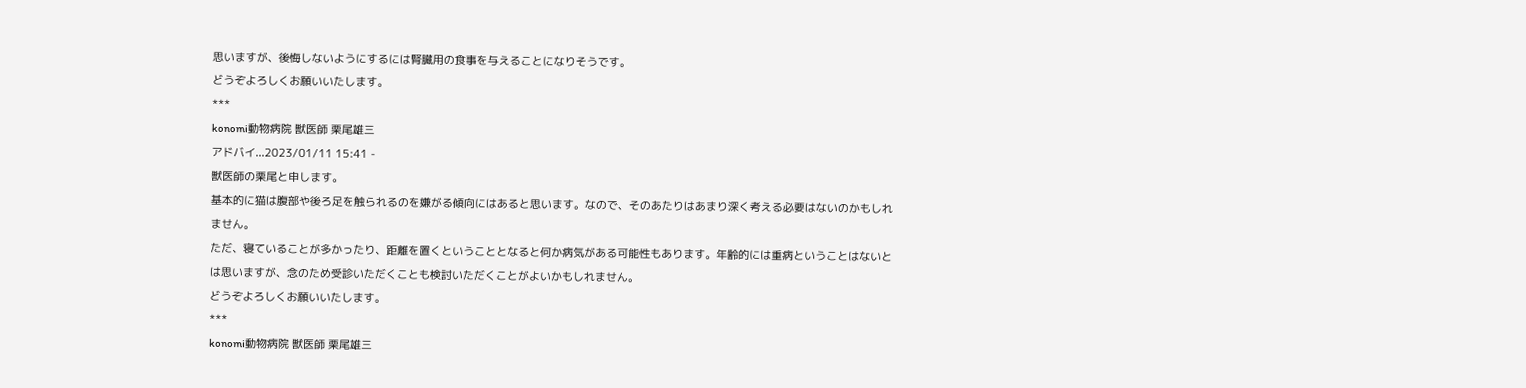思いますが、後悔しないようにするには腎臓用の食事を与えることになりそうです。
どうぞよろしくお願いいたします。
***
konomi動物病院 獣医師 栗尾雄三
アドバイ...2023/01/11 15:41 -
獣医師の栗尾と申します。
基本的に猫は腹部や後ろ足を触られるのを嫌がる傾向にはあると思います。なので、そのあたりはあまり深く考える必要はないのかもしれません。
ただ、寝ていることが多かったり、距離を置くということとなると何か病気がある可能性もあります。年齢的には重病ということはないとは思いますが、念のため受診いただくことも検討いただくことがよいかもしれません。
どうぞよろしくお願いいたします。
***
konomi動物病院 獣医師 栗尾雄三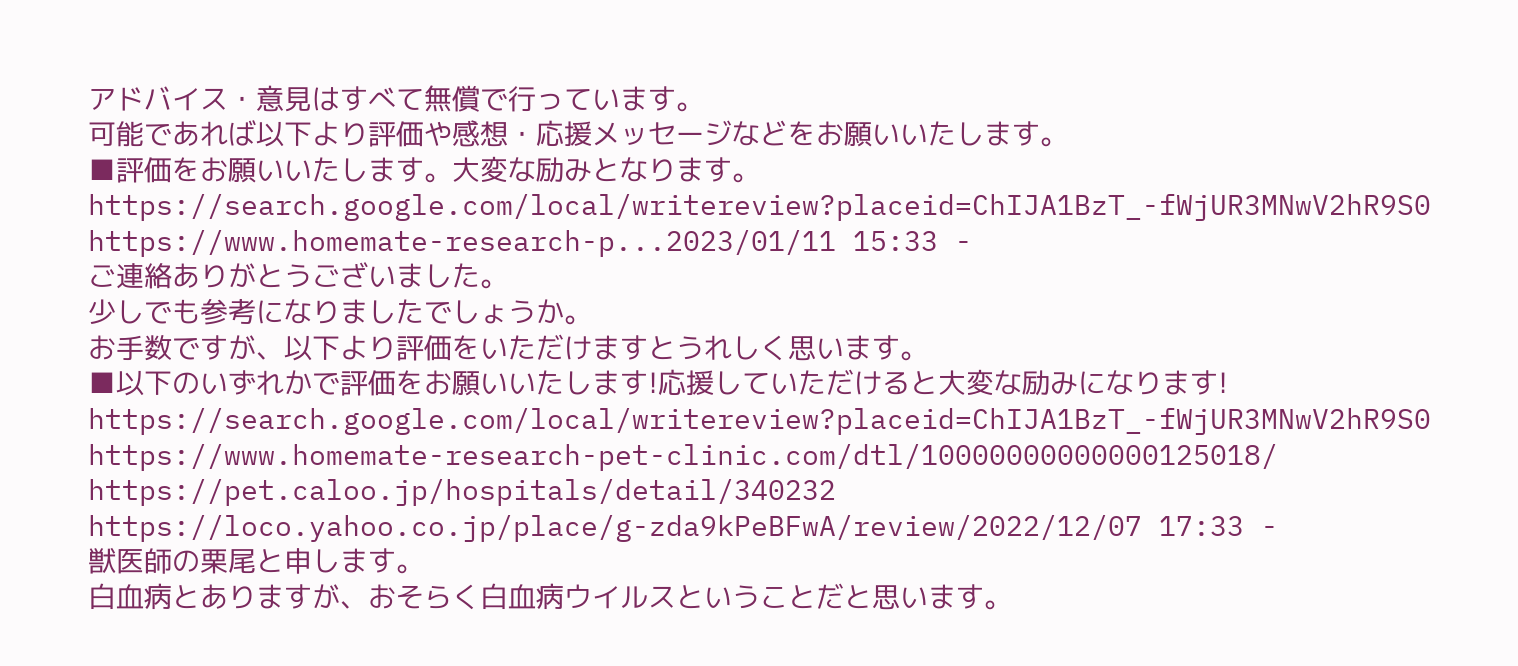アドバイス・意見はすべて無償で行っています。
可能であれば以下より評価や感想・応援メッセージなどをお願いいたします。
■評価をお願いいたします。大変な励みとなります。
https://search.google.com/local/writereview?placeid=ChIJA1BzT_-fWjUR3MNwV2hR9S0
https://www.homemate-research-p...2023/01/11 15:33 -
ご連絡ありがとうございました。
少しでも参考になりましたでしょうか。
お手数ですが、以下より評価をいただけますとうれしく思います。
■以下のいずれかで評価をお願いいたします!応援していただけると大変な励みになります!
https://search.google.com/local/writereview?placeid=ChIJA1BzT_-fWjUR3MNwV2hR9S0
https://www.homemate-research-pet-clinic.com/dtl/10000000000000125018/
https://pet.caloo.jp/hospitals/detail/340232
https://loco.yahoo.co.jp/place/g-zda9kPeBFwA/review/2022/12/07 17:33 -
獣医師の栗尾と申します。
白血病とありますが、おそらく白血病ウイルスということだと思います。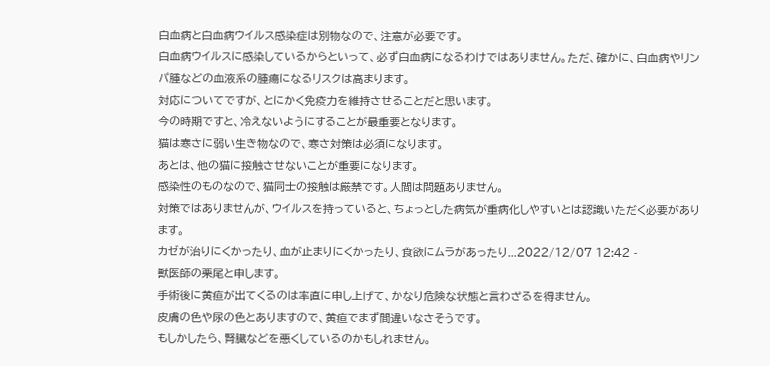白血病と白血病ウイルス感染症は別物なので、注意が必要です。
白血病ウイルスに感染しているからといって、必ず白血病になるわけではありません。ただ、確かに、白血病やリンパ腫などの血液系の腫瘍になるリスクは高まります。
対応についてですが、とにかく免疫力を維持させることだと思います。
今の時期ですと、冷えないようにすることが最重要となります。
猫は寒さに弱い生き物なので、寒さ対策は必須になります。
あとは、他の猫に接触させないことが重要になります。
感染性のものなので、猫同士の接触は厳禁です。人間は問題ありません。
対策ではありませんが、ウイルスを持っていると、ちょっとした病気が重病化しやすいとは認識いただく必要があります。
カゼが治りにくかったり、血が止まりにくかったり、食欲にムラがあったり...2022/12/07 12:42 -
獣医師の栗尾と申します。
手術後に黄疸が出てくるのは率直に申し上げて、かなり危険な状態と言わざるを得ません。
皮膚の色や尿の色とありますので、黄疸でまず間違いなさそうです。
もしかしたら、腎臓などを悪くしているのかもしれません。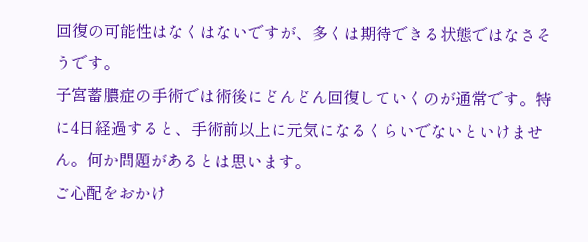回復の可能性はなくはないですが、多くは期待できる状態ではなさそうです。
子宮蓄膿症の手術では術後にどんどん回復していくのが通常です。特に4日経過すると、手術前以上に元気になるくらいでないといけません。何か問題があるとは思います。
ご心配をおかけ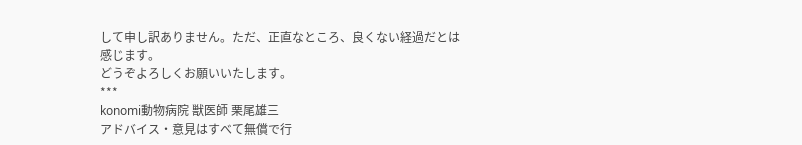して申し訳ありません。ただ、正直なところ、良くない経過だとは感じます。
どうぞよろしくお願いいたします。
***
konomi動物病院 獣医師 栗尾雄三
アドバイス・意見はすべて無償で行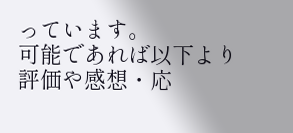っています。
可能であれば以下より評価や感想・応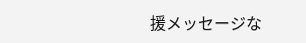援メッセージな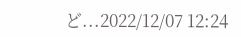ど...2022/12/07 12:24